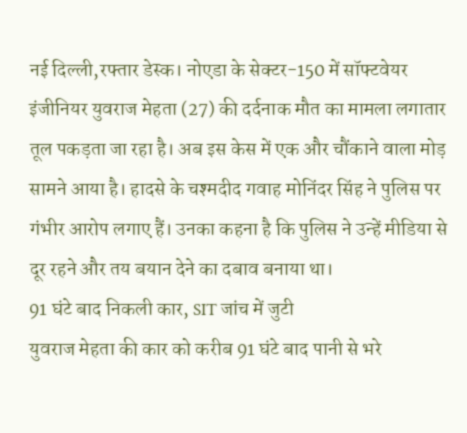नई दिल्ली,रफ्तार डेस्क। नोएडा के सेक्टर-150 में सॉफ्टवेयर इंजीनियर युवराज मेहता (27) की दर्दनाक मौत का मामला लगातार तूल पकड़ता जा रहा है। अब इस केस में एक और चौंकाने वाला मोड़ सामने आया है। हादसे के चश्मदीद गवाह मोनिंदर सिंह ने पुलिस पर गंभीर आरोप लगाए हैं। उनका कहना है कि पुलिस ने उन्हें मीडिया से दूर रहने और तय बयान देने का दबाव बनाया था।
91 घंटे बाद निकली कार, SIT जांच में जुटी
युवराज मेहता की कार को करीब 91 घंटे बाद पानी से भरे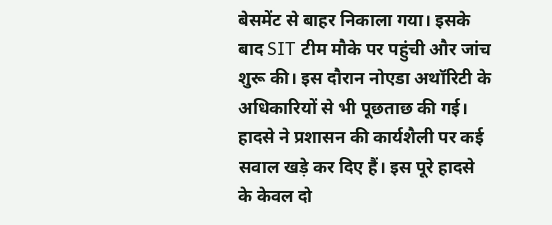बेसमेंट से बाहर निकाला गया। इसके बाद SIT टीम मौके पर पहुंची और जांच शुरू की। इस दौरान नोएडा अथॉरिटी के अधिकारियों से भी पूछताछ की गई। हादसे ने प्रशासन की कार्यशैली पर कई सवाल खड़े कर दिए हैं। इस पूरे हादसे के केवल दो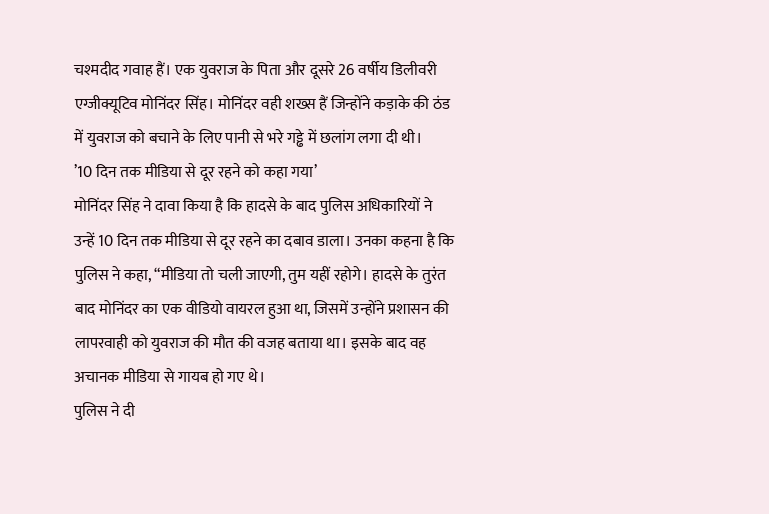चश्मदीद गवाह हैं। एक युवराज के पिता और दूसरे 26 वर्षीय डिलीवरी एग्जीक्यूटिव मोनिंदर सिंह। मोनिंदर वही शख्स हैं जिन्होंने कड़ाके की ठंड में युवराज को बचाने के लिए पानी से भरे गड्ढे में छलांग लगा दी थी।
’10 दिन तक मीडिया से दूर रहने को कहा गया’
मोनिंदर सिंह ने दावा किया है कि हादसे के बाद पुलिस अधिकारियों ने उन्हें 10 दिन तक मीडिया से दूर रहने का दबाव डाला। उनका कहना है कि पुलिस ने कहा, “मीडिया तो चली जाएगी, तुम यहीं रहोगे। हादसे के तुरंत बाद मोनिंदर का एक वीडियो वायरल हुआ था, जिसमें उन्होंने प्रशासन की लापरवाही को युवराज की मौत की वजह बताया था। इसके बाद वह अचानक मीडिया से गायब हो गए थे।
पुलिस ने दी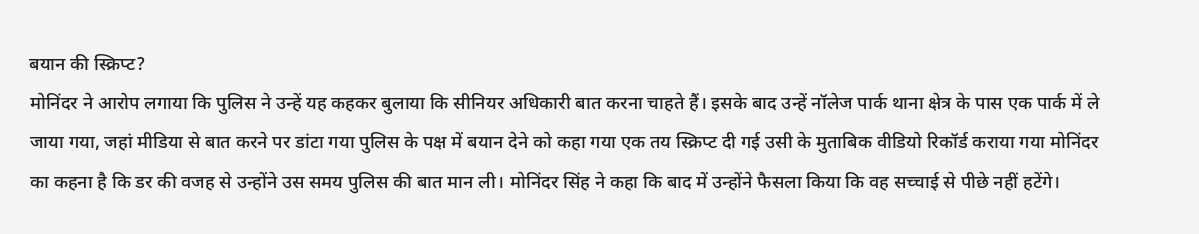बयान की स्क्रिप्ट?
मोनिंदर ने आरोप लगाया कि पुलिस ने उन्हें यह कहकर बुलाया कि सीनियर अधिकारी बात करना चाहते हैं। इसके बाद उन्हें नॉलेज पार्क थाना क्षेत्र के पास एक पार्क में ले जाया गया, जहां मीडिया से बात करने पर डांटा गया पुलिस के पक्ष में बयान देने को कहा गया एक तय स्क्रिप्ट दी गई उसी के मुताबिक वीडियो रिकॉर्ड कराया गया मोनिंदर का कहना है कि डर की वजह से उन्होंने उस समय पुलिस की बात मान ली। मोनिंदर सिंह ने कहा कि बाद में उन्होंने फैसला किया कि वह सच्चाई से पीछे नहीं हटेंगे।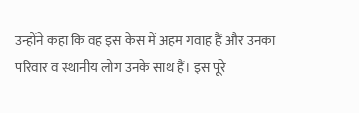उन्होंने कहा कि वह इस केस में अहम गवाह हैं और उनका परिवार व स्थानीय लोग उनके साथ हैं। इस पूरे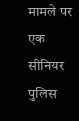मामले पर एक सीनियर पुलिस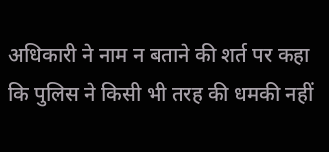अधिकारी ने नाम न बताने की शर्त पर कहा कि पुलिस ने किसी भी तरह की धमकी नहीं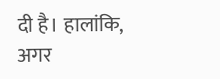दी है। हालांकि, अगर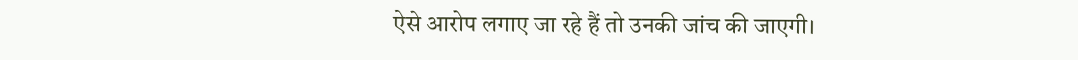ऐसे आरोप लगाए जा रहे हैं तो उनकी जांच की जाएगी।